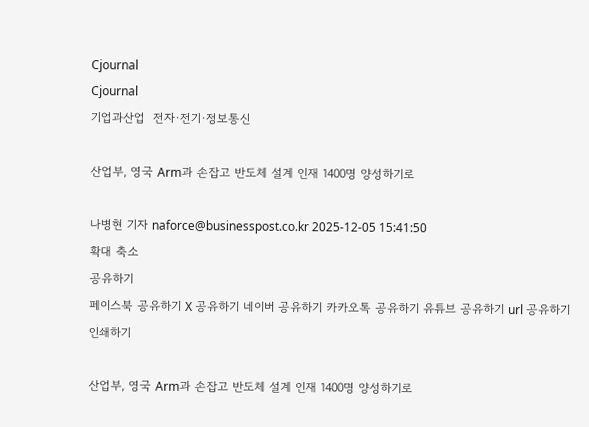Cjournal
Cjournal
기업과산업  전자·전기·정보통신

산업부, 영국 Arm과 손잡고 반도체 설계 인재 1400명 양성하기로

나병현 기자 naforce@businesspost.co.kr 2025-12-05 15:41:50
확대 축소
공유하기
페이스북 공유하기 X 공유하기 네이버 공유하기 카카오톡 공유하기 유튜브 공유하기 url 공유하기 인쇄하기

산업부, 영국 Arm과 손잡고 반도체 설계 인재 1400명 양성하기로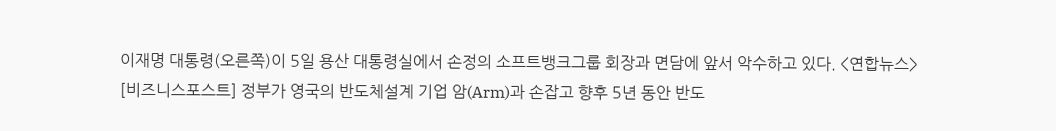이재명 대통령(오른쪽)이 5일 용산 대통령실에서 손정의 소프트뱅크그룹 회장과 면담에 앞서 악수하고 있다. <연합뉴스>
[비즈니스포스트] 정부가 영국의 반도체설계 기업 암(Arm)과 손잡고 향후 5년 동안 반도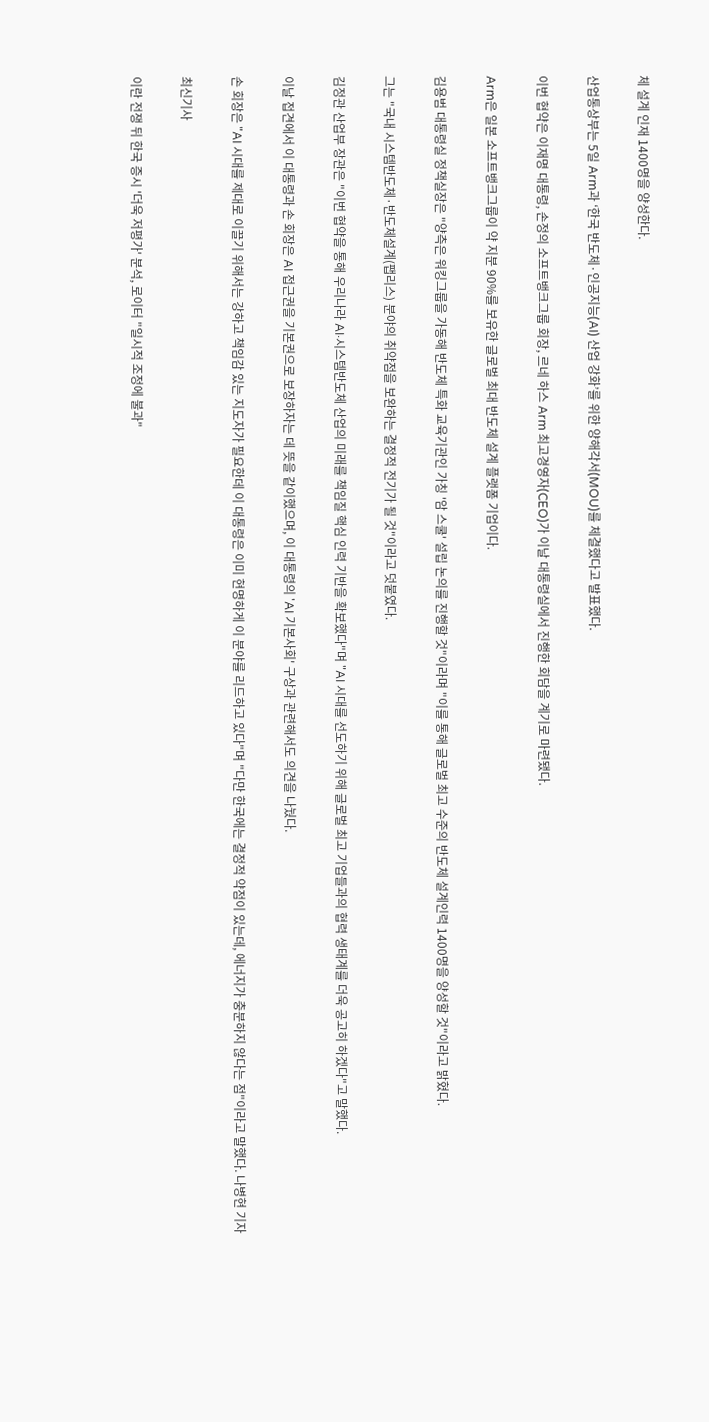체 설계 인재 1400명을 양성한다.

산업통상부는 5일 Arm과 ‘한국 반도체·인공지능(AI) 산업 강화’를 위한 양해각서(MOU)를 체결했다고 발표했다.

이번 협약은 이재명 대통령, 손정의 소프트뱅크그룹 회장, 르네 하스 Arm 최고경영자(CEO)가 이날 대통령실에서 진행한 회담을 계기로 마련됐다.

Arm은 일본 소프트뱅크그룹이 약 지분 90%를 보유한 글로벌 최대 반도체 설계 플랫폼 기업이다.

김용범 대통령실 정책실장은 "양측은 워킹그룹을 가동해 반도체 특화 교육기관인 가칭 '암 스쿨' 설립 논의를 진행할 것"이라며 "이를 통해 글로벌 최고 수준의 반도체 설계인력 1400명을 양성할 것"이라고 밝혔다.

그는 "국내 시스템반도체·반도체설계(팹리스) 분야의 취약점을 보완하는 결정적 전기가 될 것"이라고 덧붙였다.

김정관 산업부 장관은 "이번 협약을 통해 우리나라 AI·시스템반도체 산업의 미래를 책임질 핵심 인력 기반을 확보했다"며 "AI 시대를 선도하기 위해 글로벌 최고 기업들과의 협력 생태계를 더욱 공고히 하겠다"고 말했다.

이날 접견에서 이 대통령과 손 회장은 AI 접근권을 기본권으로 보장하자는 데 뜻을 같이했으며, 이 대통령의 'AI 기본사회' 구상과 관련해서도 의견을 나눴다.

손 회장은 "AI 시대를 제대로 이끌기 위해서는 강하고 책임감 있는 지도자가 필요한데 이 대통령은 이미 현명하게 이 분야를 리드하고 있다"며 "다만 한국에는 결정적 약점이 있는데, 에너지가 충분하지 않다는 점"이라고 말했다. 나병현 기자

최신기사

이란 전쟁 뒤 한국 증시 '더욱 저평가' 분석, 로이터 "일시적 조정에 불과"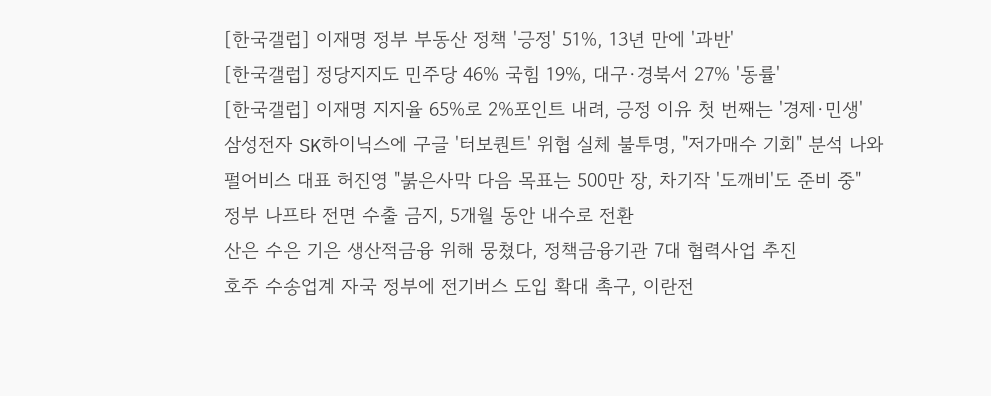[한국갤럽] 이재명 정부 부동산 정책 '긍정' 51%, 13년 만에 '과반'
[한국갤럽] 정당지지도 민주당 46% 국힘 19%, 대구·경북서 27% '동률'
[한국갤럽] 이재명 지지율 65%로 2%포인트 내려, 긍정 이유 첫 번째는 '경제·민생'
삼성전자 SK하이닉스에 구글 '터보퀀트' 위협 실체 불투명, "저가매수 기회" 분석 나와
펄어비스 대표 허진영 "붉은사막 다음 목표는 500만 장, 차기작 '도깨비'도 준비 중"
정부 나프타 전면 수출 금지, 5개월 동안 내수로 전환
산은 수은 기은 생산적금융 위해 뭉쳤다, 정책금융기관 7대 협력사업 추진
호주 수송업계 자국 정부에 전기버스 도입 확대 촉구, 이란전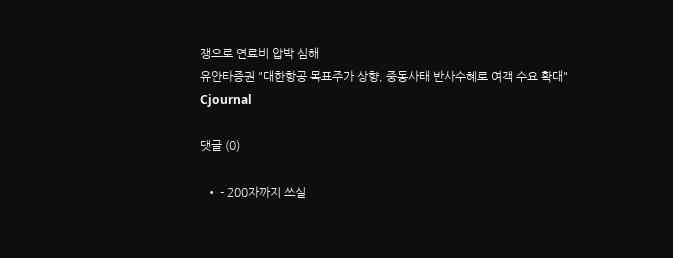쟁으로 연료비 압박 심해
유안타증권 "대한항공 목표주가 상향, 중동사태 반사수혜로 여객 수요 확대"
Cjournal

댓글 (0)

  • - 200자까지 쓰실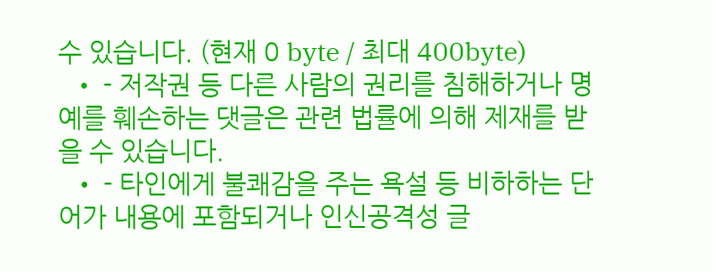수 있습니다. (현재 0 byte / 최대 400byte)
  • - 저작권 등 다른 사람의 권리를 침해하거나 명예를 훼손하는 댓글은 관련 법률에 의해 제재를 받을 수 있습니다.
  • - 타인에게 불쾌감을 주는 욕설 등 비하하는 단어가 내용에 포함되거나 인신공격성 글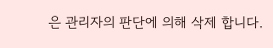은 관리자의 판단에 의해 삭제 합니다.